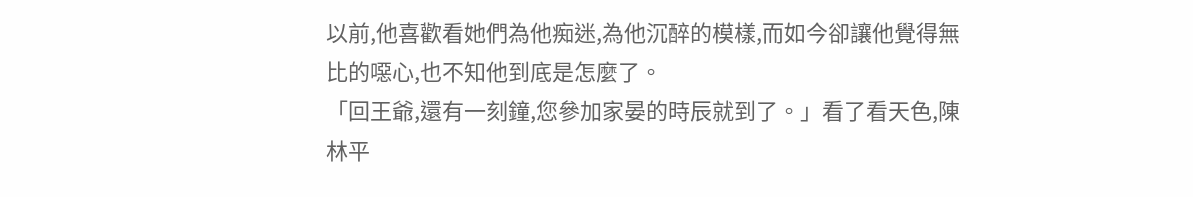以前,他喜歡看她們為他痴迷,為他沉醉的模樣,而如今卻讓他覺得無比的噁心,也不知他到底是怎麼了。
「回王爺,還有一刻鐘,您參加家晏的時辰就到了。」看了看天色,陳林平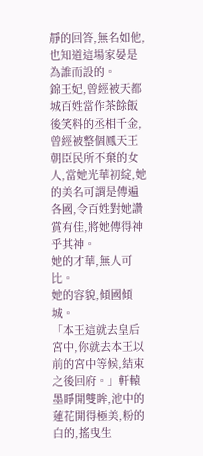靜的回答,無名如他,也知道這場家晏是為誰而設的。
錦王妃,曾經被天都城百姓當作茶餘飯後笑料的丞相千金,曾經被整個鳳天王朝臣民所不棄的女人,當她光華初綻,她的美名可謂是傳遍各國,令百姓對她讚賞有佳,將她傳得神乎其神。
她的才華,無人可比。
她的容貌,傾國傾城。
「本王這就去皇后宮中,你就去本王以前的宮中等候,結束之後回府。」軒轅墨睜開雙眸,池中的蓮花開得極美,粉的白的,搖曳生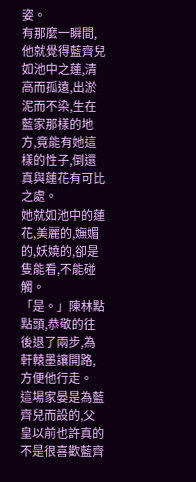姿。
有那麼一瞬間,他就覺得藍齊兒如池中之蓮,清高而孤遠,出淤泥而不染,生在藍家那樣的地方,竟能有她這樣的性子,倒還真與蓮花有可比之處。
她就如池中的蓮花,美麗的,嫵媚的,妖嬈的,卻是隻能看,不能碰觸。
「是。」陳林點點頭,恭敬的往後退了兩步,為軒轅墨讓開路,方便他行走。
這場家晏是為藍齊兒而設的,父皇以前也許真的不是很喜歡藍齊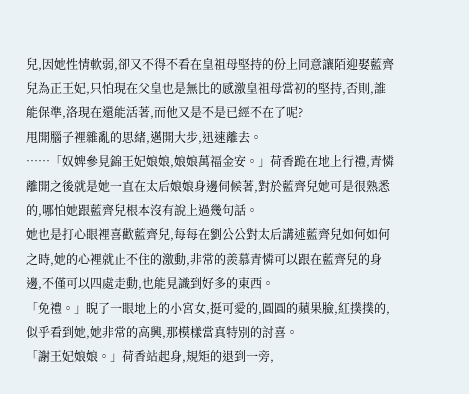兒,因她性情軟弱,卻又不得不看在皇祖母堅持的份上同意讓陌迎娶藍齊兒為正王妃,只怕現在父皇也是無比的感激皇祖母當初的堅持,否則,誰能保準,洛現在還能活著,而他又是不是已經不在了呢?
甩開腦子裡雜亂的思緒,邁開大步,迅速離去。
……「奴婢參見錦王妃娘娘,娘娘萬福金安。」荷香跪在地上行禮,青憐離開之後就是她一直在太后娘娘身邊伺候著,對於藍齊兒她可是很熟悉的,哪怕她跟藍齊兒根本沒有說上過幾句話。
她也是打心眼裡喜歡藍齊兒,每每在劉公公對太后講述藍齊兒如何如何之時,她的心裡就止不住的激動,非常的羨慕青憐可以跟在藍齊兒的身邊,不僅可以四處走動,也能見識到好多的東西。
「免禮。」睨了一眼地上的小宮女,挺可愛的,圓圓的蘋果臉,紅撲撲的,似乎看到她,她非常的高興,那模樣當真特別的討喜。
「謝王妃娘娘。」荷香站起身,規矩的退到一旁,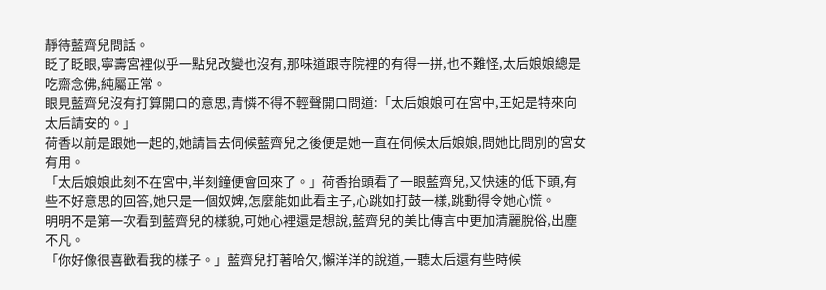靜待藍齊兒問話。
眨了眨眼,寧壽宮裡似乎一點兒改變也沒有,那味道跟寺院裡的有得一拼,也不難怪,太后娘娘總是吃齋念佛,純屬正常。
眼見藍齊兒沒有打算開口的意思,青憐不得不輕聲開口問道:「太后娘娘可在宮中,王妃是特來向太后請安的。」
荷香以前是跟她一起的,她請旨去伺候藍齊兒之後便是她一直在伺候太后娘娘,問她比問別的宮女有用。
「太后娘娘此刻不在宮中,半刻鐘便會回來了。」荷香抬頭看了一眼藍齊兒,又快速的低下頭,有些不好意思的回答,她只是一個奴婢,怎麼能如此看主子,心跳如打鼓一樣,跳動得令她心慌。
明明不是第一次看到藍齊兒的樣貌,可她心裡還是想說,藍齊兒的美比傳言中更加清麗脫俗,出塵不凡。
「你好像很喜歡看我的樣子。」藍齊兒打著哈欠,懶洋洋的說道,一聽太后還有些時候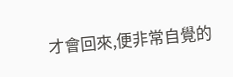才會回來,便非常自覺的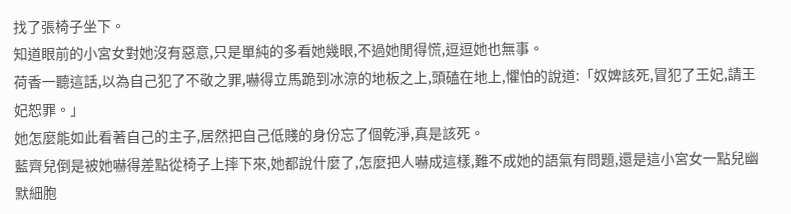找了張椅子坐下。
知道眼前的小宮女對她沒有惡意,只是單純的多看她幾眼,不過她閒得慌,逗逗她也無事。
荷香一聽這話,以為自己犯了不敬之罪,嚇得立馬跪到冰涼的地板之上,頭磕在地上,懼怕的說道:「奴婢該死,冒犯了王妃,請王妃恕罪。」
她怎麼能如此看著自己的主子,居然把自己低賤的身份忘了個乾淨,真是該死。
藍齊兒倒是被她嚇得差點從椅子上摔下來,她都說什麼了,怎麼把人嚇成這樣,難不成她的語氣有問題,還是這小宮女一點兒幽默細胞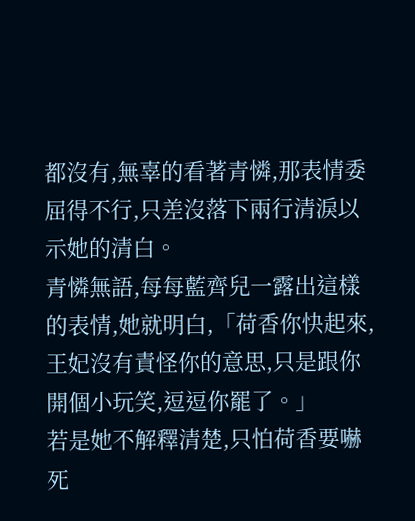都沒有,無辜的看著青憐,那表情委屈得不行,只差沒落下兩行清淚以示她的清白。
青憐無語,每每藍齊兒一露出這樣的表情,她就明白,「荷香你快起來,王妃沒有責怪你的意思,只是跟你開個小玩笑,逗逗你罷了。」
若是她不解釋清楚,只怕荷香要嚇死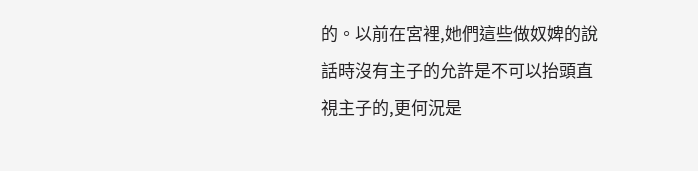的。以前在宮裡,她們這些做奴婢的說話時沒有主子的允許是不可以抬頭直視主子的,更何況是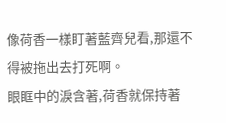像荷香一樣盯著藍齊兒看,那還不得被拖出去打死啊。
眼眶中的淚含著,荷香就保持著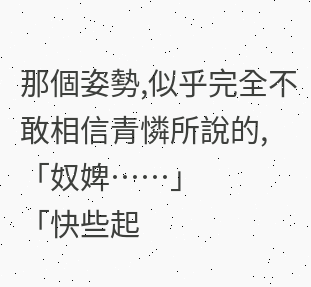那個姿勢,似乎完全不敢相信青憐所說的,「奴婢……」
「快些起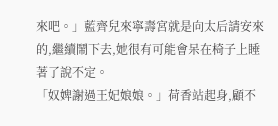來吧。」藍齊兒來寧壽宮就是向太后請安來的,繼續鬧下去,她很有可能會呆在椅子上睡著了說不定。
「奴婢謝過王妃娘娘。」荷香站起身,顧不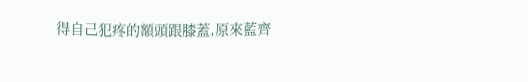得自己犯疼的額頭跟膝蓋,原來藍齊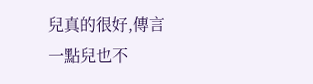兒真的很好,傳言一點兒也不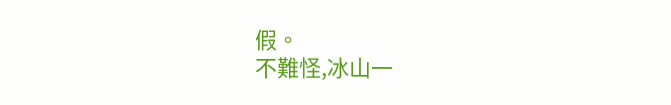假。
不難怪,冰山一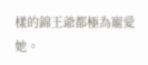樣的錦王爺都極為寵愛她。